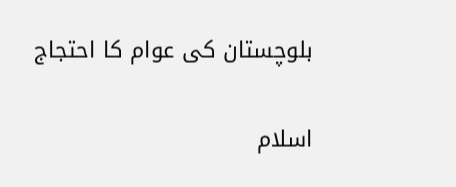بلوچستان کی عوام کا احتجاج

اسلام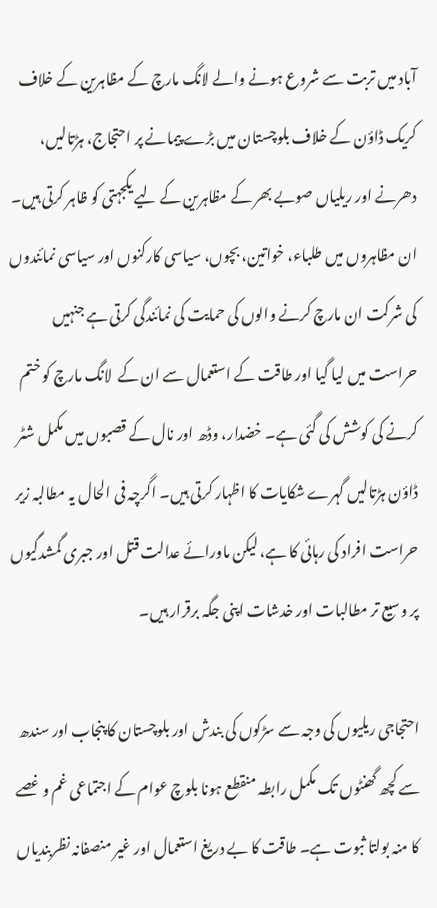آباد میں تربت سے شروع ہونے والے لانگ مارچ کے مظاہرین کے خلاف کریک ڈاؤن کے خلاف بلوچستان میں بڑے پیمانے پر احتجاج، ہڑتالیں، دھرنے اور ریلیاں صوبے بھر کے مظاہرین کے لیے یکجہتی کو ظاہر کرتی ہیں۔ ان مظاہروں میں طلباء، خواتین، بچوں، سیاسی کارکنوں اور سیاسی نمائندوں کی شرکت ان مارچ کرنے والوں کی حمایت کی نمائندگی کرتی ہے جنہیں حراست میں لیا گیا اور طاقت کے استعمال سے ان کے  لانگ مارچ کو ختم کرنے کی کوشش کی گئی ہے۔ خضدار، وڈھ اور نال کے قصبوں میں مکمل شٹر ڈاؤن ہڑتالیں گہرے شکایات کا اظہار کرتی ہیں۔ اگرچہ فی الحال یہ مطالبہ زیر حراست افراد کی رہائی کا ہے، لیکن ماورائے عدالت قتل اور جبری گمشدگیوں پر وسیع تر مطالبات اور خدشات اپنی جگہ برقرار ہیں۔

احتجاجی ریلیوں کی وجہ سے سڑکوں کی بندش اور بلوچستان کا پنجاب اور سندھ سے کچھ گھنٹوں تک مکمل رابطہ منقطع ہونا بلوچ عوام کے اجتماعی غم و غصے کا منہ بولتا ثبوت ہے۔ طاقت کا بے دریغ استعمال اور غیر منصفانہ نظربندیاں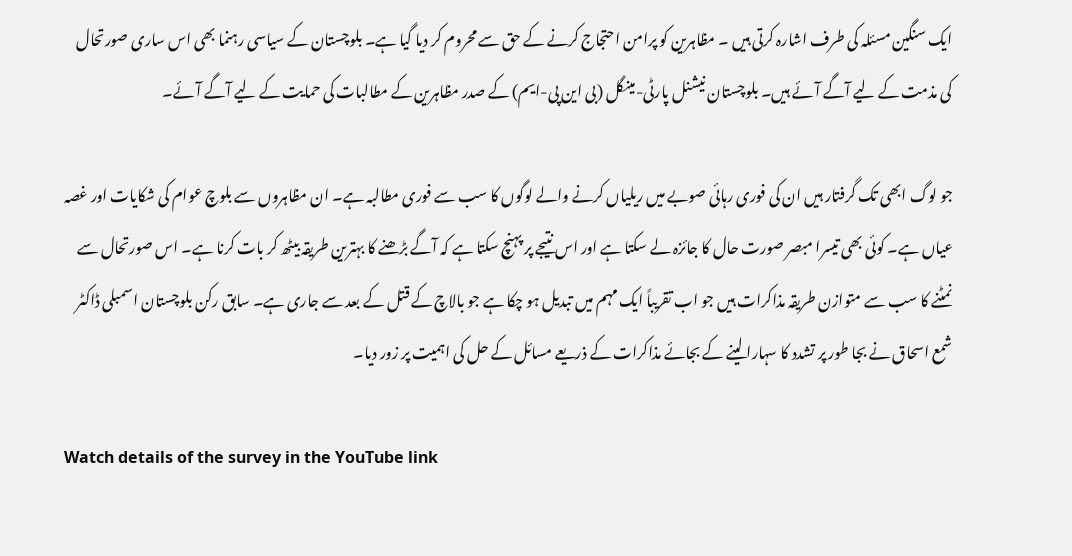ایک سنگین مسئلہ کی طرف اشارہ کرتی ہیں ۔ مظاہرین کو پرامن احتجاج کرنے کے حق سے محروم کر دیا گیا ہے۔ بلوچستان کے سیاسی رہنما بھی اس ساری صورتحال کی مذمت کے لیے آگے آئے ہیں۔ بلوچستان نیشنل پارٹی-مینگل (بی این پی-ایم) کے صدر مظاہرین کے مطالبات کی حمایت کے لیے آگے آئے۔

جو لوگ ابھی تک گرفتار ہیں ان کی فوری رہائی صوبے میں ریلیاں کرنے والے لوگوں کا سب سے فوری مطالبہ ہے۔ ان مظاہروں سے بلوچ عوام کی شکایات اور غصہ عیاں ہے۔ کوئی بھی تیسرا مبصر صورت حال کا جائزہ لے سکتا ہے اور اس نتیجے پر پہنچ سکتا ہے کہ آگے بڑھنے کا بہترین طریقہ بیٹھ کر بات کرنا ہے۔ اس صورتحال سے نمٹنے کا سب سے متوازن طریقہ مذاکرات ہیں جو اب تقریباً ایک مہم میں تبدیل ہو چکا ہے جو بالاچ کے قتل کے بعد سے جاری ہے۔ سابق رکن بلوچستان اسمبلی ڈاکٹر شمع اسحاق نے بجا طور پر تشدد کا سہارا لینے کے بجائے مذاکرات کے ذریعے مسائل کے حل کی اہمیت پر زور دیا۔

Watch details of the survey in the YouTube link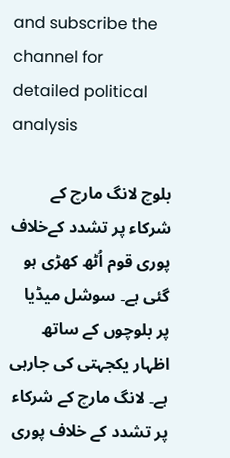and subscribe the channel for detailed political analysis

بلوچ لانگ مارچ کے شرکاء پر تشدد کےخلاف پوری قوم اُٹھ کھڑی ہو گئی ہے۔ سوشل میڈیا پر بلوچوں کے ساتھ اظہار یکجہتی کی جارہی ہے۔ لانگ مارچ کے شرکاء پر تشدد کے خلاف پوری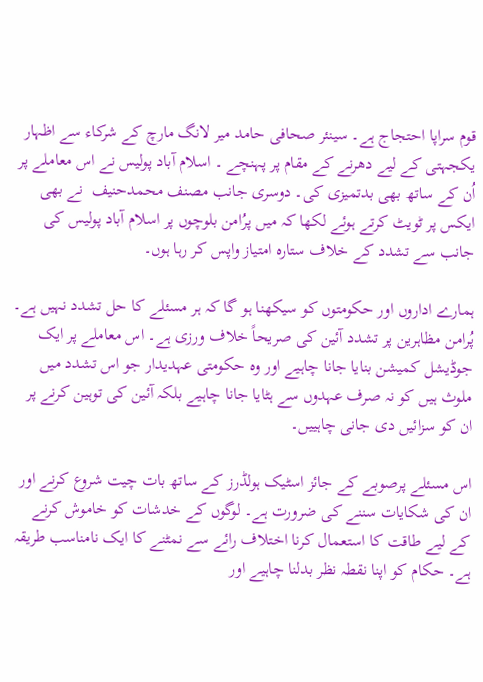قوم سراپا احتجاج ہے۔ سینئر صحافی حامد میر لانگ مارچ کے شرکاء سے اظہار یکجہتی کے لیے دھرنے کے مقام پر پہنچے ۔ اسلام آباد پولیس نے اس معاملے پر اُن کے ساتھ بھی بدتمیزی کی۔ دوسری جانب مصنف محمدحنیف  نے بھی ایکس پر ٹویٹ کرتے ہوئے لکھا کہ میں پرُامن بلوچوں پر اسلام آباد پولیس کی جانب سے تشدد کے خلاف ستارہ امتیاز واپس کر رہا ہوں۔

ہمارے اداروں اور حکومتوں کو سیکھنا ہو گا کہ ہر مسئلے کا حل تشدد نہیں ہے۔ پُرامن مظاہرین پر تشدد آئین کی صریحاً خلاف ورزی ہے۔ اس معاملے پر ایک جوڈیشل کمیشن بنایا جانا چاہیے اور وہ حکومتی عہدیدار جو اس تشدد میں ملوث ہیں کو نہ صرف عہدوں سے ہٹایا جانا چاہیے بلکہ آئین کی توہین کرنے پر ان کو سزائیں دی جانی چاہییں۔

اس مسئلے پرصوبے کے جائز اسٹیک ہولڈرز کے ساتھ بات چیت شروع کرنے اور ان کی شکایات سننے کی ضرورت ہے۔ لوگوں کے خدشات کو خاموش کرنے کے لیے طاقت کا استعمال کرنا اختلاف رائے سے نمٹنے کا ایک نامناسب طریقہ ہے۔ حکام کو اپنا نقطہ نظر بدلنا چاہیے اور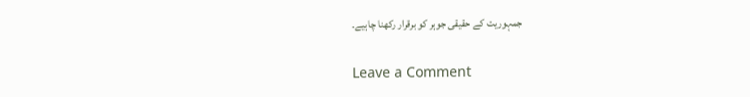جمہوریت کے حقیقی جوہر کو برقرار رکھنا چاہیے۔

Leave a Comment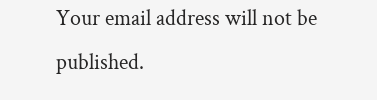Your email address will not be published.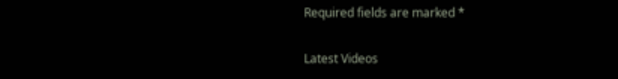Required fields are marked *

Latest Videos